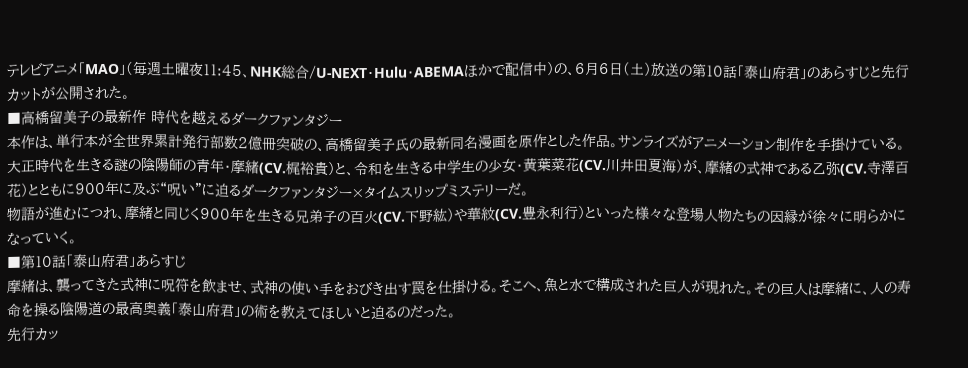テレビアニメ「MAO」(毎週土曜夜11:45、NHK総合/U-NEXT・Hulu・ABEMAほかで配信中)の、6月6日(土)放送の第10話「泰山府君」のあらすじと先行カットが公開された。
■高橋留美子の最新作 時代を越えるダークファンタジー
本作は、単行本が全世界累計発行部数2億冊突破の、高橋留美子氏の最新同名漫画を原作とした作品。サンライズがアニメーション制作を手掛けている。大正時代を生きる謎の陰陽師の青年・摩緒(CV.梶裕貴)と、令和を生きる中学生の少女・黄葉菜花(CV.川井田夏海)が、摩緒の式神である乙弥(CV.寺澤百花)とともに900年に及ぶ“呪い”に迫るダークファンタジー×タイムスリップミステリーだ。
物語が進むにつれ、摩緒と同じく900年を生きる兄弟子の百火(CV.下野紘)や華紋(CV.豊永利行)といった様々な登場人物たちの因縁が徐々に明らかになっていく。
■第10話「泰山府君」あらすじ
摩緒は、襲ってきた式神に呪符を飲ませ、式神の使い手をおびき出す罠を仕掛ける。そこへ、魚と水で構成された巨人が現れた。その巨人は摩緒に、人の寿命を操る陰陽道の最高奥義「泰山府君」の術を教えてほしいと迫るのだった。
先行カッ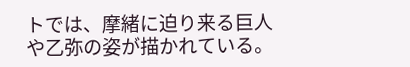トでは、摩緒に迫り来る巨人や乙弥の姿が描かれている。